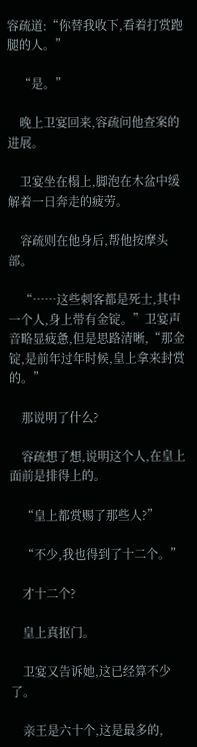容疏道:“你替我收下,看着打赏跑腿的人。”

    “是。”

    晚上卫宴回来,容疏问他查案的进展。

    卫宴坐在榻上,脚泡在木盆中缓解着一日奔走的疲劳。

    容疏则在他身后,帮他按摩头部。

    “……这些刺客都是死士,其中一个人,身上带有金锭。”卫宴声音略显疲惫,但是思路清晰,“那金锭,是前年过年时候,皇上拿来封赏的。”

    那说明了什么?

    容疏想了想,说明这个人,在皇上面前是排得上的。

    “皇上都赏赐了那些人?”

    “不少,我也得到了十二个。”

    才十二个?

    皇上真抠门。

    卫宴又告诉她,这已经算不少了。

    亲王是六十个,这是最多的,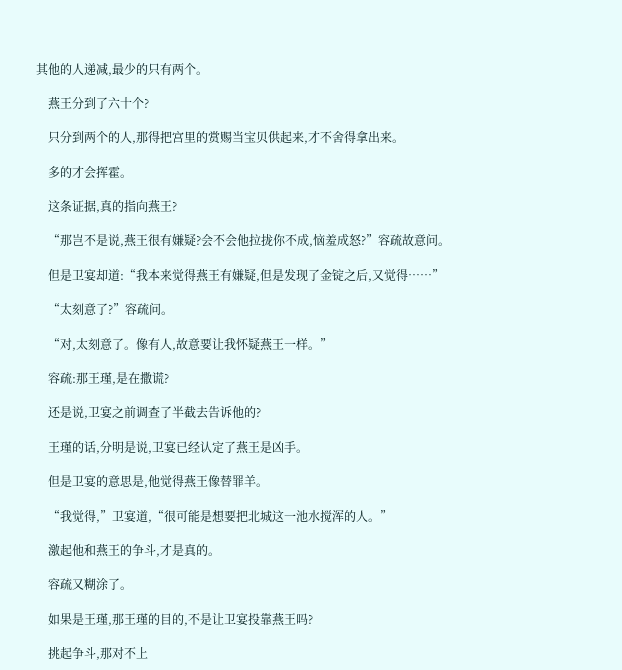其他的人递减,最少的只有两个。

    燕王分到了六十个?

    只分到两个的人,那得把宫里的赏赐当宝贝供起来,才不舍得拿出来。

    多的才会挥霍。

    这条证据,真的指向燕王?

    “那岂不是说,燕王很有嫌疑?会不会他拉拢你不成,恼羞成怒?”容疏故意问。

    但是卫宴却道:“我本来觉得燕王有嫌疑,但是发现了金锭之后,又觉得……”

    “太刻意了?”容疏问。

    “对,太刻意了。像有人,故意要让我怀疑燕王一样。”

    容疏:那王瑾,是在撒谎?

    还是说,卫宴之前调查了半截去告诉他的?

    王瑾的话,分明是说,卫宴已经认定了燕王是凶手。

    但是卫宴的意思是,他觉得燕王像替罪羊。

    “我觉得,”卫宴道,“很可能是想要把北城这一池水搅浑的人。”

    激起他和燕王的争斗,才是真的。

    容疏又糊涂了。

    如果是王瑾,那王瑾的目的,不是让卫宴投靠燕王吗?

    挑起争斗,那对不上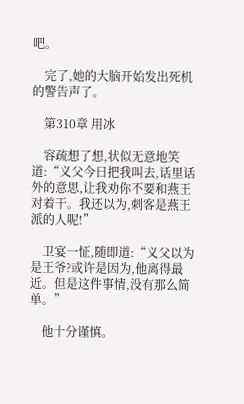吧。

    完了,她的大脑开始发出死机的警告声了。

    第310章 用冰

    容疏想了想,状似无意地笑道:“义父今日把我叫去,话里话外的意思,让我劝你不要和燕王对着干。我还以为,刺客是燕王派的人呢!”

    卫宴一怔,随即道:“义父以为是王爷?或许是因为,他离得最近。但是这件事情,没有那么简单。”

    他十分谨慎。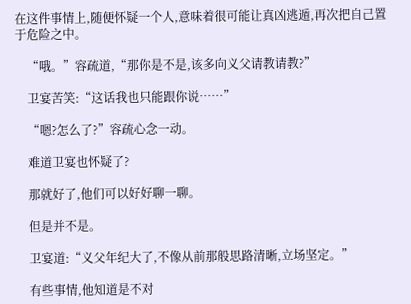在这件事情上,随便怀疑一个人,意味着很可能让真凶逃遁,再次把自己置于危险之中。

    “哦。”容疏道,“那你是不是,该多向义父请教请教?”

    卫宴苦笑:“这话我也只能跟你说……”

    “嗯?怎么了?”容疏心念一动。

    难道卫宴也怀疑了?

    那就好了,他们可以好好聊一聊。

    但是并不是。

    卫宴道:“义父年纪大了,不像从前那般思路清晰,立场坚定。”

    有些事情,他知道是不对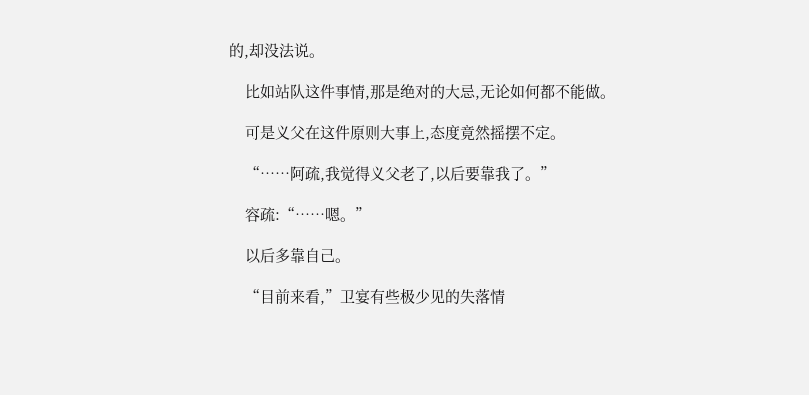的,却没法说。

    比如站队这件事情,那是绝对的大忌,无论如何都不能做。

    可是义父在这件原则大事上,态度竟然摇摆不定。

    “……阿疏,我觉得义父老了,以后要靠我了。”

    容疏:“……嗯。”

    以后多靠自己。

    “目前来看,”卫宴有些极少见的失落情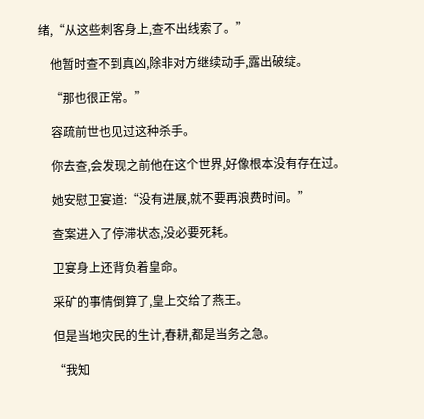绪,“从这些刺客身上,查不出线索了。”

    他暂时查不到真凶,除非对方继续动手,露出破绽。

    “那也很正常。”

    容疏前世也见过这种杀手。

    你去查,会发现之前他在这个世界,好像根本没有存在过。

    她安慰卫宴道:“没有进展,就不要再浪费时间。”

    查案进入了停滞状态,没必要死耗。

    卫宴身上还背负着皇命。

    采矿的事情倒算了,皇上交给了燕王。

    但是当地灾民的生计,春耕,都是当务之急。

    “我知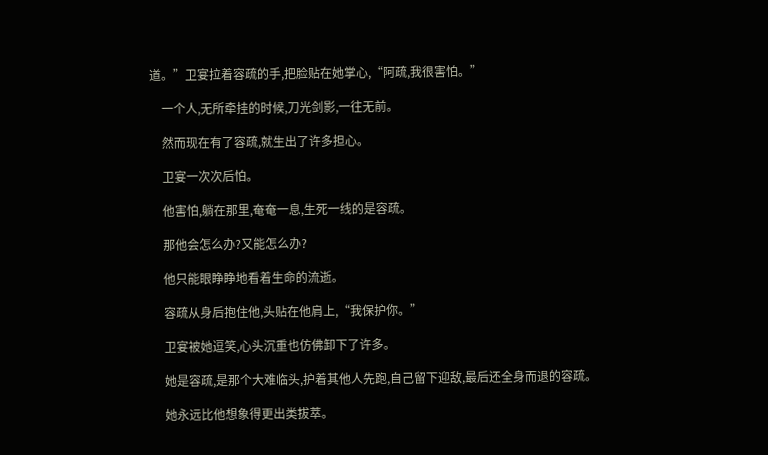道。”卫宴拉着容疏的手,把脸贴在她掌心,“阿疏,我很害怕。”

    一个人,无所牵挂的时候,刀光剑影,一往无前。

    然而现在有了容疏,就生出了许多担心。

    卫宴一次次后怕。

    他害怕,躺在那里,奄奄一息,生死一线的是容疏。

    那他会怎么办?又能怎么办?

    他只能眼睁睁地看着生命的流逝。

    容疏从身后抱住他,头贴在他肩上,“我保护你。”

    卫宴被她逗笑,心头沉重也仿佛卸下了许多。

    她是容疏,是那个大难临头,护着其他人先跑,自己留下迎敌,最后还全身而退的容疏。

    她永远比他想象得更出类拔萃。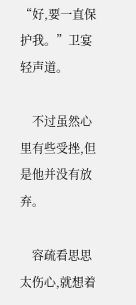“好,要一直保护我。”卫宴轻声道。

    不过虽然心里有些受挫,但是他并没有放弃。

    容疏看思思太伤心,就想着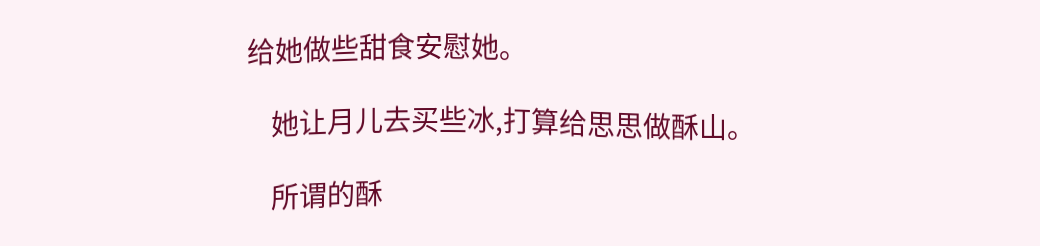给她做些甜食安慰她。

    她让月儿去买些冰,打算给思思做酥山。

    所谓的酥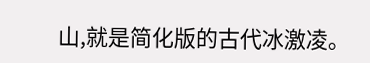山,就是简化版的古代冰激凌。